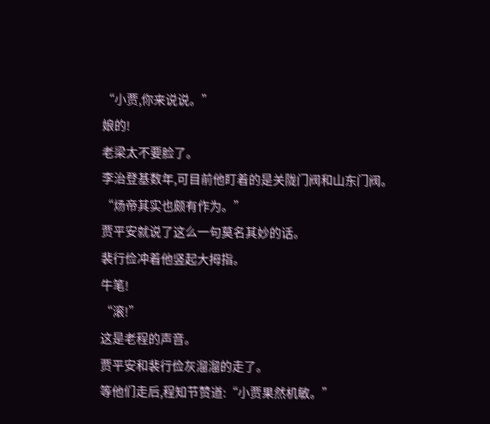“小贾,你来说说。”
娘的!
老梁太不要脸了。
李治登基数年,可目前他盯着的是关陇门阀和山东门阀。
“炀帝其实也颇有作为。”
贾平安就说了这么一句莫名其妙的话。
裴行俭冲着他竖起大拇指。
牛笔!
“滚!”
这是老程的声音。
贾平安和裴行俭灰溜溜的走了。
等他们走后,程知节赞道:“小贾果然机敏。”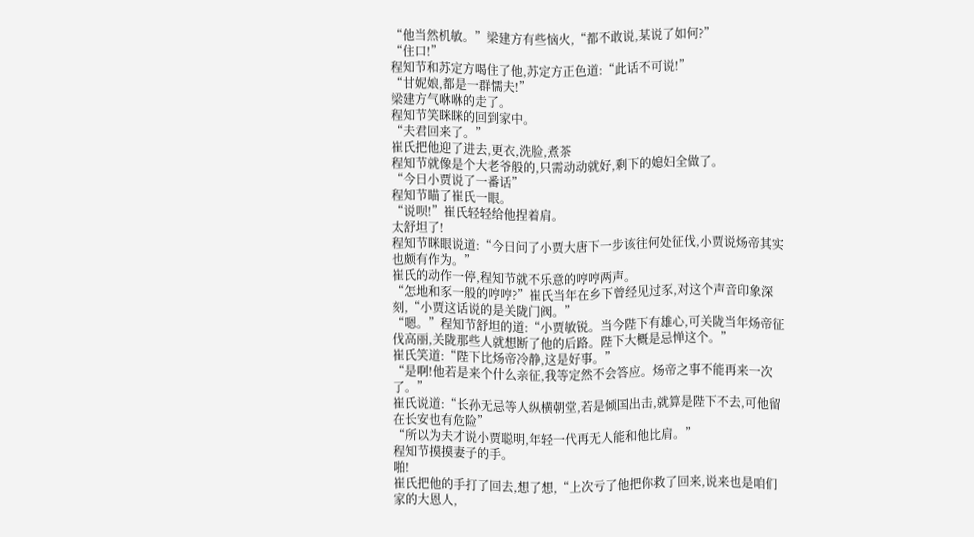“他当然机敏。”梁建方有些恼火,“都不敢说,某说了如何?”
“住口!”
程知节和苏定方喝住了他,苏定方正色道:“此话不可说!”
“甘妮娘,都是一群懦夫!”
梁建方气咻咻的走了。
程知节笑眯眯的回到家中。
“夫君回来了。”
崔氏把他迎了进去,更衣,洗脸,煮茶
程知节就像是个大老爷般的,只需动动就好,剩下的媳妇全做了。
“今日小贾说了一番话”
程知节瞄了崔氏一眼。
“说呗!”崔氏轻轻给他捏着肩。
太舒坦了!
程知节眯眼说道:“今日问了小贾大唐下一步该往何处征伐,小贾说炀帝其实也颇有作为。”
崔氏的动作一停,程知节就不乐意的哼哼两声。
“怎地和豕一般的哼哼?”崔氏当年在乡下曾经见过豕,对这个声音印象深刻,“小贾这话说的是关陇门阀。”
“嗯。”程知节舒坦的道:“小贾敏锐。当今陛下有雄心,可关陇当年炀帝征伐高丽,关陇那些人就想断了他的后路。陛下大概是忌惮这个。”
崔氏笑道:“陛下比炀帝冷静,这是好事。”
“是啊!他若是来个什么亲征,我等定然不会答应。炀帝之事不能再来一次了。”
崔氏说道:“长孙无忌等人纵横朝堂,若是倾国出击,就算是陛下不去,可他留在长安也有危险”
“所以为夫才说小贾聪明,年轻一代再无人能和他比肩。”
程知节摸摸妻子的手。
啪!
崔氏把他的手打了回去,想了想,“上次亏了他把你救了回来,说来也是咱们家的大恩人,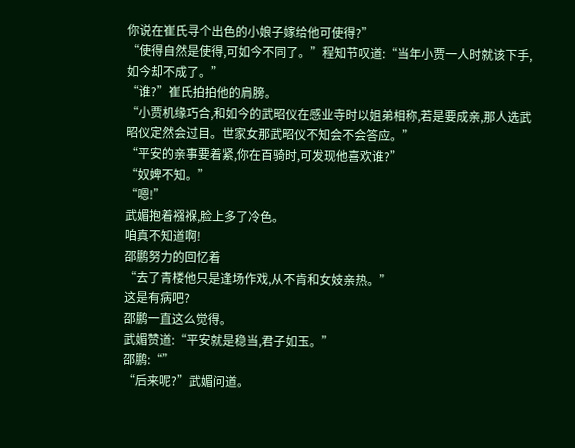你说在崔氏寻个出色的小娘子嫁给他可使得?”
“使得自然是使得,可如今不同了。”程知节叹道:“当年小贾一人时就该下手,如今却不成了。”
“谁?”崔氏拍拍他的肩膀。
“小贾机缘巧合,和如今的武昭仪在感业寺时以姐弟相称,若是要成亲,那人选武昭仪定然会过目。世家女那武昭仪不知会不会答应。”
“平安的亲事要着紧,你在百骑时,可发现他喜欢谁?”
“奴婢不知。”
“嗯!”
武媚抱着襁褓,脸上多了冷色。
咱真不知道啊!
邵鹏努力的回忆着
“去了青楼他只是逢场作戏,从不肯和女妓亲热。”
这是有病吧?
邵鹏一直这么觉得。
武媚赞道:“平安就是稳当,君子如玉。”
邵鹏:“”
“后来呢?”武媚问道。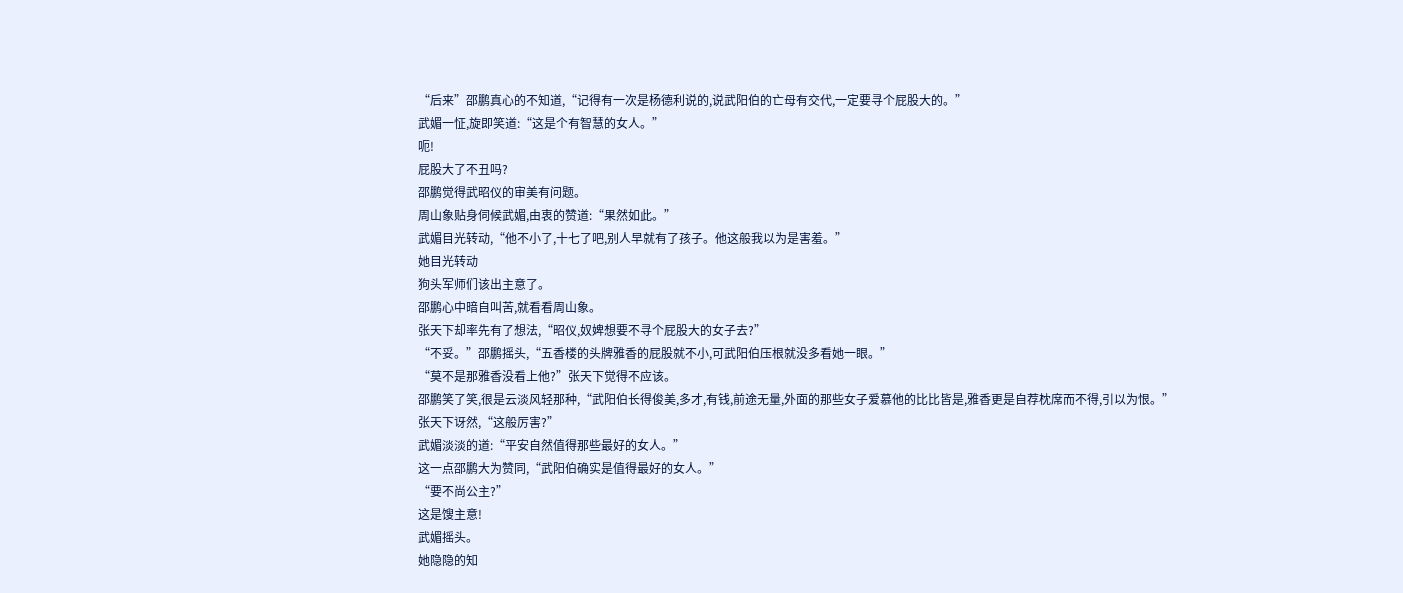“后来”邵鹏真心的不知道,“记得有一次是杨德利说的,说武阳伯的亡母有交代,一定要寻个屁股大的。”
武媚一怔,旋即笑道:“这是个有智慧的女人。”
呃!
屁股大了不丑吗?
邵鹏觉得武昭仪的审美有问题。
周山象贴身伺候武媚,由衷的赞道:“果然如此。”
武媚目光转动,“他不小了,十七了吧,别人早就有了孩子。他这般我以为是害羞。”
她目光转动
狗头军师们该出主意了。
邵鹏心中暗自叫苦,就看看周山象。
张天下却率先有了想法,“昭仪,奴婢想要不寻个屁股大的女子去?”
“不妥。”邵鹏摇头,“五香楼的头牌雅香的屁股就不小,可武阳伯压根就没多看她一眼。”
“莫不是那雅香没看上他?”张天下觉得不应该。
邵鹏笑了笑,很是云淡风轻那种,“武阳伯长得俊美,多才,有钱,前途无量,外面的那些女子爱慕他的比比皆是,雅香更是自荐枕席而不得,引以为恨。”
张天下讶然,“这般厉害?”
武媚淡淡的道:“平安自然值得那些最好的女人。”
这一点邵鹏大为赞同,“武阳伯确实是值得最好的女人。”
“要不尚公主?”
这是馊主意!
武媚摇头。
她隐隐的知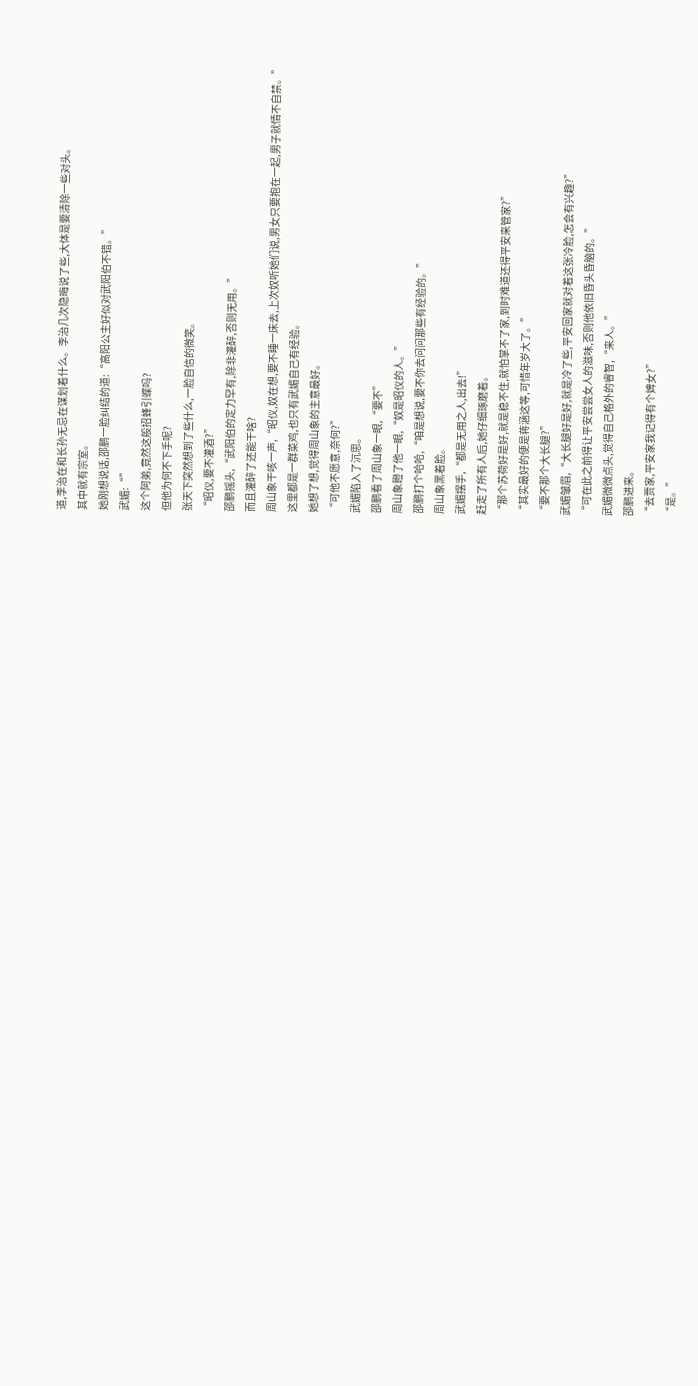道,李治在和长孙无忌在谋划着什么。李治几次隐晦说了些,大体是要清除一些对头。
其中就有宗室。
她刚想说话,邵鹏一脸纠结的道:“高阳公主好似对武阳伯不错。”
武媚:“”
这个阿弟,竟然这般招蜂引蝶吗?
但他为何不下手呢?
张天下突然想到了些什么,一脸自信的微笑。
“昭仪,要不灌酒?”
邵鹏摇头,“武阳伯的定力罕有,除非灌醉,否则无用。”
而且灌醉了还能干啥?
周山象干咳一声,“昭仪,奴在想,要不睡一床去,上次奴听她们说,男女只要抱在一起,男子就情不自禁。”
这里都是一群菜鸡,也只有武媚自己有经验。
她想了想,觉得周山象的主意最好。
“可他不愿意,奈何?”
武媚陷入了沉思。
邵鹏看了周山象一眼,“要不”
周山象瞪了他一眼,“奴是昭仪的人。”
邵鹏打个哈哈,“咱是想说,要不你去问问那些有经验的。”
周山象黑着脸。
武媚摆手,“都是无用之人,出去!”
赶走了所有人后,她仔细琢磨着。
“那个苏荷好是好,就是稳不住,就怕掌不了家,到时难道还得平安来管家?”
“其实最好的便是蒋涵这等,可惜年岁大了。”
“要不那个大长腿?”
武媚皱眉,“大长腿好是好,就是冷了些,平安回家就对着这张冷脸,怎会有兴趣?”
“可在此之前得让平安尝尝女人的滋味,否则他依旧昏头昏脑的。”
武媚微微点头,觉得自己格外的睿智,“来人。”
邵鹏进来。
“去贾家,平安家我记得有个婢女?”
“是。”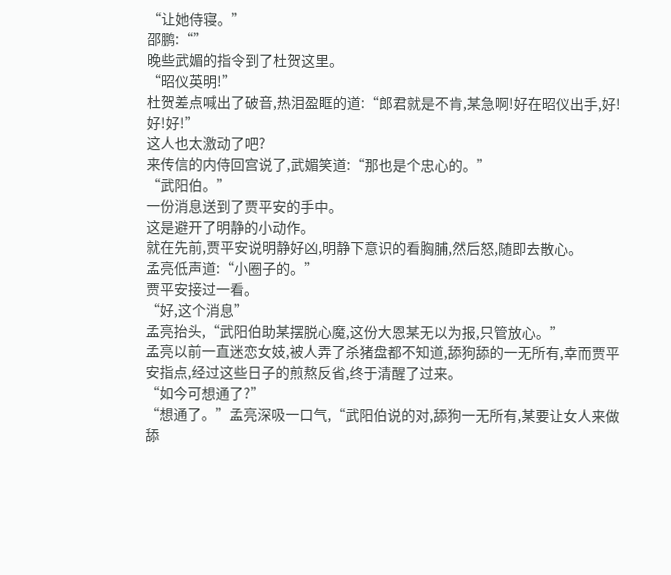“让她侍寝。”
邵鹏:“”
晚些武媚的指令到了杜贺这里。
“昭仪英明!”
杜贺差点喊出了破音,热泪盈眶的道:“郎君就是不肯,某急啊!好在昭仪出手,好!好!好!”
这人也太激动了吧?
来传信的内侍回宫说了,武媚笑道:“那也是个忠心的。”
“武阳伯。”
一份消息送到了贾平安的手中。
这是避开了明静的小动作。
就在先前,贾平安说明静好凶,明静下意识的看胸脯,然后怒,随即去散心。
孟亮低声道:“小圈子的。”
贾平安接过一看。
“好,这个消息”
孟亮抬头,“武阳伯助某摆脱心魔,这份大恩某无以为报,只管放心。”
孟亮以前一直迷恋女妓,被人弄了杀猪盘都不知道,舔狗舔的一无所有,幸而贾平安指点,经过这些日子的煎熬反省,终于清醒了过来。
“如今可想通了?”
“想通了。”孟亮深吸一口气,“武阳伯说的对,舔狗一无所有,某要让女人来做舔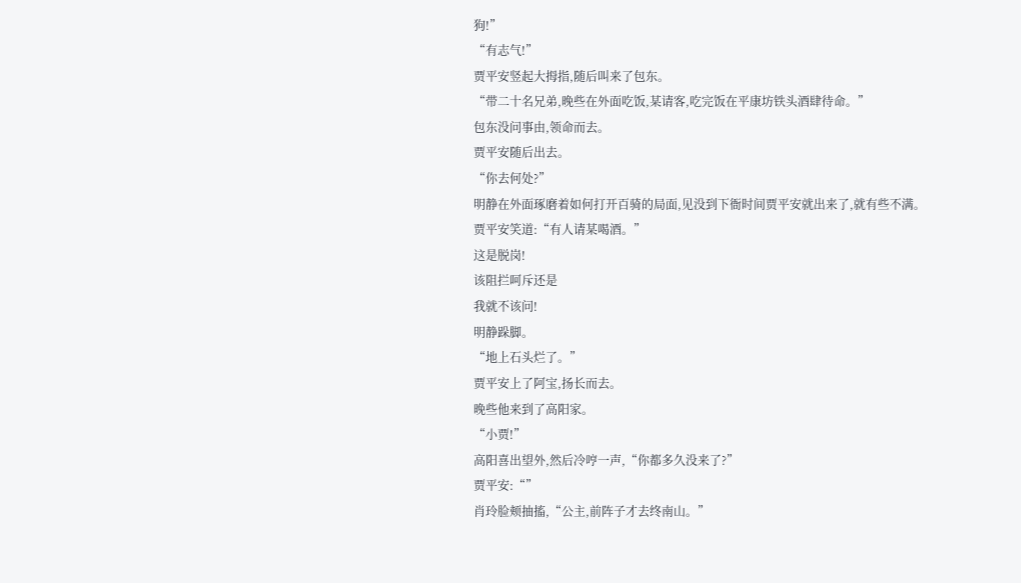狗!”
“有志气!”
贾平安竖起大拇指,随后叫来了包东。
“带二十名兄弟,晚些在外面吃饭,某请客,吃完饭在平康坊铁头酒肆待命。”
包东没问事由,领命而去。
贾平安随后出去。
“你去何处?”
明静在外面琢磨着如何打开百骑的局面,见没到下衙时间贾平安就出来了,就有些不满。
贾平安笑道:“有人请某喝酒。”
这是脱岗!
该阻拦呵斥还是
我就不该问!
明静跺脚。
“地上石头烂了。”
贾平安上了阿宝,扬长而去。
晚些他来到了高阳家。
“小贾!”
高阳喜出望外,然后冷哼一声,“你都多久没来了?”
贾平安:“”
肖玲脸颊抽搐,“公主,前阵子才去终南山。”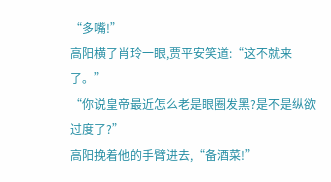“多嘴!”
高阳横了肖玲一眼,贾平安笑道:“这不就来了。”
“你说皇帝最近怎么老是眼圈发黑?是不是纵欲过度了?”
高阳挽着他的手臂进去,“备酒菜!”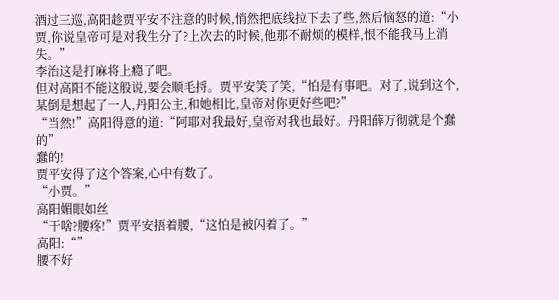酒过三巡,高阳趁贾平安不注意的时候,悄然把底线拉下去了些,然后恼怒的道:“小贾,你说皇帝可是对我生分了?上次去的时候,他那不耐烦的模样,恨不能我马上消失。”
李治这是打麻将上瘾了吧。
但对高阳不能这般说,要会顺毛捋。贾平安笑了笑,“怕是有事吧。对了,说到这个,某倒是想起了一人,丹阳公主,和她相比,皇帝对你更好些吧?”
“当然!”高阳得意的道:“阿耶对我最好,皇帝对我也最好。丹阳薛万彻就是个蠢的”
蠢的!
贾平安得了这个答案,心中有数了。
“小贾。”
高阳媚眼如丝
“干啥?腰疼!”贾平安捂着腰,“这怕是被闪着了。”
高阳:“”
腰不好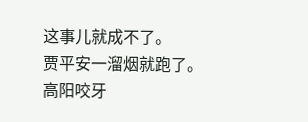这事儿就成不了。
贾平安一溜烟就跑了。
高阳咬牙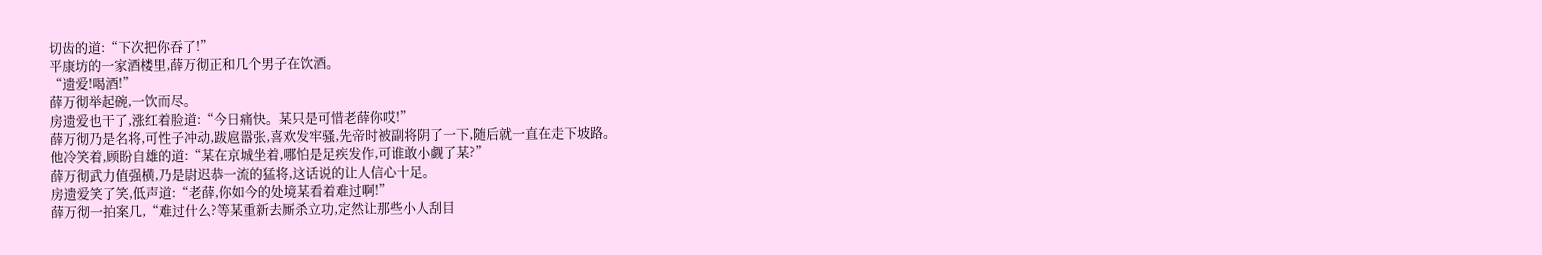切齿的道:“下次把你吞了!”
平康坊的一家酒楼里,薛万彻正和几个男子在饮酒。
“遗爱!喝酒!”
薛万彻举起碗,一饮而尽。
房遗爱也干了,涨红着脸道:“今日痛快。某只是可惜老薛你哎!”
薛万彻乃是名将,可性子冲动,跋扈嚣张,喜欢发牢骚,先帝时被副将阴了一下,随后就一直在走下坡路。
他冷笑着,顾盼自雄的道:“某在京城坐着,哪怕是足疾发作,可谁敢小觑了某?”
薛万彻武力值强横,乃是尉迟恭一流的猛将,这话说的让人信心十足。
房遗爱笑了笑,低声道:“老薛,你如今的处境某看着难过啊!”
薛万彻一拍案几,“难过什么?等某重新去厮杀立功,定然让那些小人刮目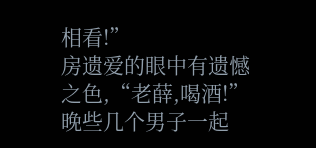相看!”
房遗爱的眼中有遗憾之色,“老薛,喝酒!”
晚些几个男子一起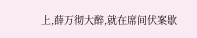上,薛万彻大醉,就在席间伏案歇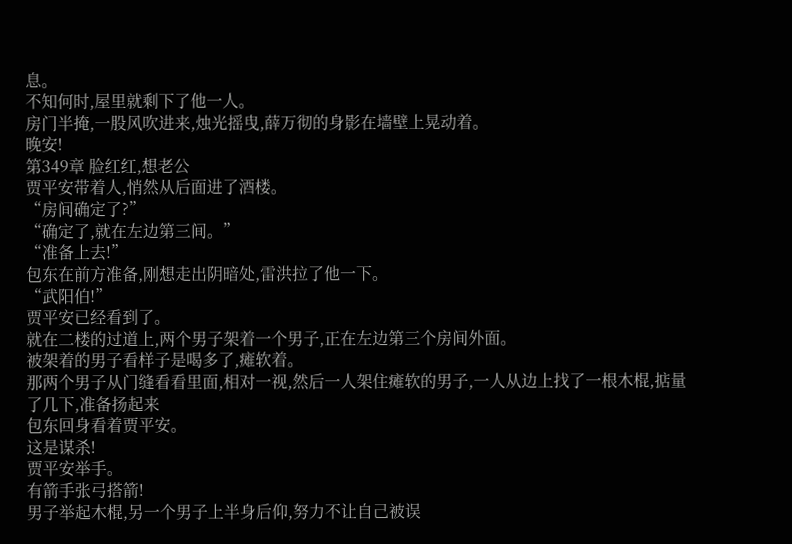息。
不知何时,屋里就剩下了他一人。
房门半掩,一股风吹进来,烛光摇曳,薛万彻的身影在墙壁上晃动着。
晚安!
第349章 脸红红,想老公
贾平安带着人,悄然从后面进了酒楼。
“房间确定了?”
“确定了,就在左边第三间。”
“准备上去!”
包东在前方准备,刚想走出阴暗处,雷洪拉了他一下。
“武阳伯!”
贾平安已经看到了。
就在二楼的过道上,两个男子架着一个男子,正在左边第三个房间外面。
被架着的男子看样子是喝多了,瘫软着。
那两个男子从门缝看看里面,相对一视,然后一人架住瘫软的男子,一人从边上找了一根木棍,掂量了几下,准备扬起来
包东回身看着贾平安。
这是谋杀!
贾平安举手。
有箭手张弓搭箭!
男子举起木棍,另一个男子上半身后仰,努力不让自己被误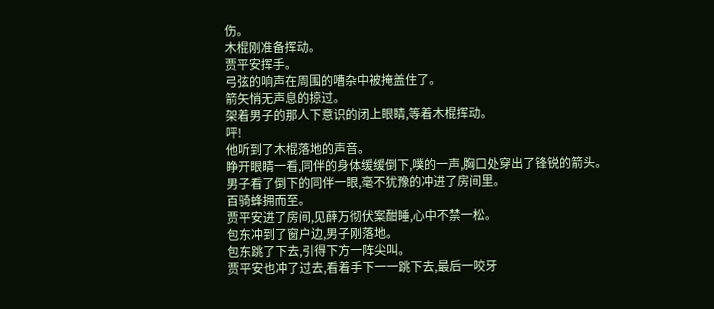伤。
木棍刚准备挥动。
贾平安挥手。
弓弦的响声在周围的嘈杂中被掩盖住了。
箭矢悄无声息的掠过。
架着男子的那人下意识的闭上眼睛,等着木棍挥动。
呯!
他听到了木棍落地的声音。
睁开眼睛一看,同伴的身体缓缓倒下,噗的一声,胸口处穿出了锋锐的箭头。
男子看了倒下的同伴一眼,毫不犹豫的冲进了房间里。
百骑蜂拥而至。
贾平安进了房间,见薛万彻伏案酣睡,心中不禁一松。
包东冲到了窗户边,男子刚落地。
包东跳了下去,引得下方一阵尖叫。
贾平安也冲了过去,看着手下一一跳下去,最后一咬牙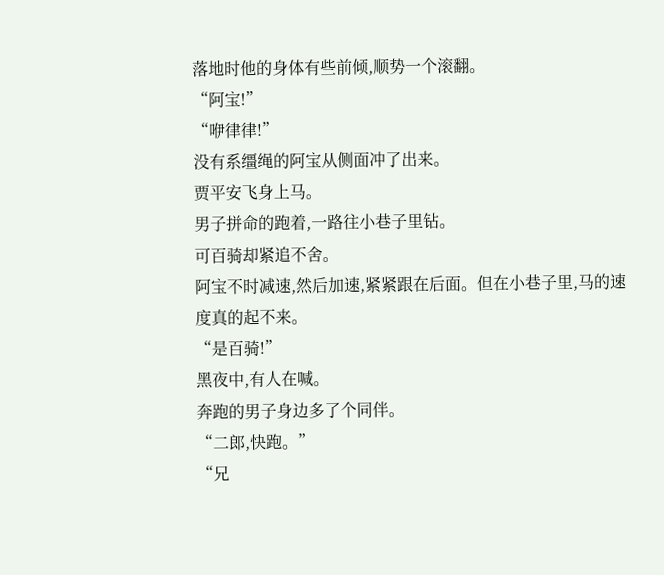落地时他的身体有些前倾,顺势一个滚翻。
“阿宝!”
“咿律律!”
没有系缰绳的阿宝从侧面冲了出来。
贾平安飞身上马。
男子拼命的跑着,一路往小巷子里钻。
可百骑却紧追不舍。
阿宝不时减速,然后加速,紧紧跟在后面。但在小巷子里,马的速度真的起不来。
“是百骑!”
黑夜中,有人在喊。
奔跑的男子身边多了个同伴。
“二郎,快跑。”
“兄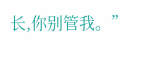长,你别管我。”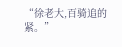“徐老大,百骑追的紧。”